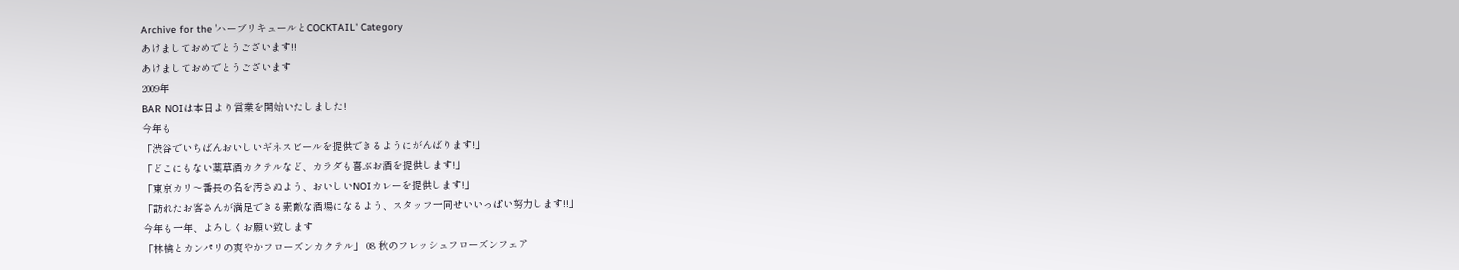Archive for the 'ハーブリキュールとCOCKTAIL' Category
あけましておめでとうございます!!
あけましておめでとうございます
2009年
BAR NOIは本日より営業を開始いたしました!
今年も
「渋谷でいちばんおいしいギネスビールを提供できるようにがんばります!」
「どこにもない薬草酒カクテルなど、カラダも喜ぶお酒を提供します!」
「東京カリ〜番長の名を汚さぬよう、おいしいNOIカレーを提供します!」
「訪れたお客さんが満足できる素敵な酒場になるよう、スタッフ一同せいいっぱい努力します!!」
今年も一年、よろしくお願い致します
「林檎とカンパリの爽やかフローズンカクテル」 08 秋のフレッシュフローズンフェア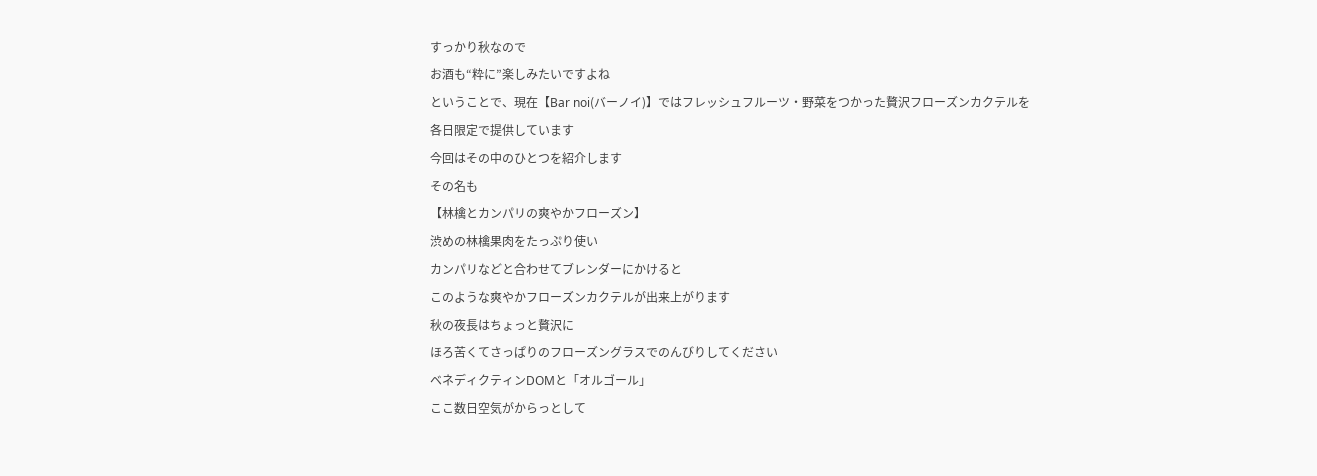すっかり秋なので
お酒も“粋に”楽しみたいですよね
ということで、現在【Bar noi(バーノイ)】ではフレッシュフルーツ・野菜をつかった贅沢フローズンカクテルを
各日限定で提供しています
今回はその中のひとつを紹介します
その名も
【林檎とカンパリの爽やかフローズン】
渋めの林檎果肉をたっぷり使い
カンパリなどと合わせてブレンダーにかけると
このような爽やかフローズンカクテルが出来上がります
秋の夜長はちょっと贅沢に
ほろ苦くてさっぱりのフローズングラスでのんびりしてください
ベネディクティンDOMと「オルゴール」
ここ数日空気がからっとして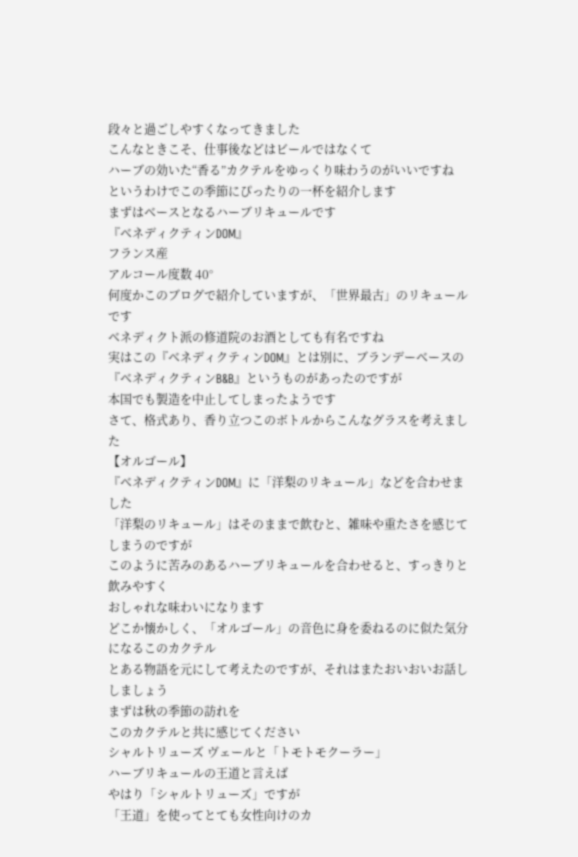段々と過ごしやすくなってきました
こんなときこそ、仕事後などはビールではなくて
ハーブの効いた“香る”カクテルをゆっくり味わうのがいいですね
というわけでこの季節にぴったりの一杯を紹介します
まずはベースとなるハーブリキュールです
『ベネディクティンDOM』
フランス産
アルコール度数 40°
何度かこのブログで紹介していますが、「世界最古」のリキュールです
ベネディクト派の修道院のお酒としても有名ですね
実はこの『ベネディクティンDOM』とは別に、ブランデーベースの『ベネディクティンB&B』というものがあったのですが
本国でも製造を中止してしまったようです
さて、格式あり、香り立つこのボトルからこんなグラスを考えました
【オルゴール】
『ベネディクティンDOM』に「洋梨のリキュール」などを合わせました
「洋梨のリキュール」はそのままで飲むと、雑味や重たさを感じてしまうのですが
このように苦みのあるハーブリキュールを合わせると、すっきりと飲みやすく
おしゃれな味わいになります
どこか懐かしく、「オルゴール」の音色に身を委ねるのに似た気分になるこのカクテル
とある物語を元にして考えたのですが、それはまたおいおいお話ししましょう
まずは秋の季節の訪れを
このカクテルと共に感じてください
シャルトリューズ ヴェールと「トモトモクーラー」
ハーブリキュールの王道と言えば
やはり「シャルトリューズ」ですが
「王道」を使ってとても女性向けのカ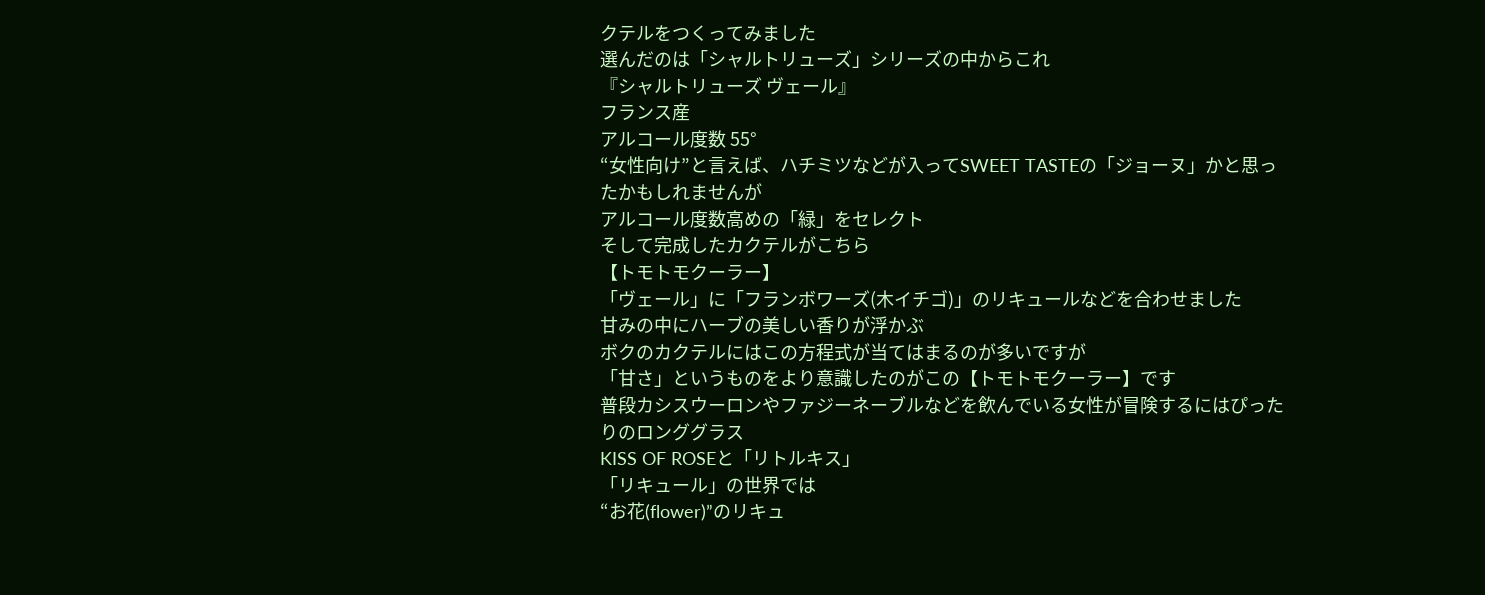クテルをつくってみました
選んだのは「シャルトリューズ」シリーズの中からこれ
『シャルトリューズ ヴェール』
フランス産
アルコール度数 55°
“女性向け”と言えば、ハチミツなどが入ってSWEET TASTEの「ジョーヌ」かと思ったかもしれませんが
アルコール度数高めの「緑」をセレクト
そして完成したカクテルがこちら
【トモトモクーラー】
「ヴェール」に「フランボワーズ(木イチゴ)」のリキュールなどを合わせました
甘みの中にハーブの美しい香りが浮かぶ
ボクのカクテルにはこの方程式が当てはまるのが多いですが
「甘さ」というものをより意識したのがこの【トモトモクーラー】です
普段カシスウーロンやファジーネーブルなどを飲んでいる女性が冒険するにはぴったりのロンググラス
KISS OF ROSEと「リトルキス」
「リキュール」の世界では
“お花(flower)”のリキュ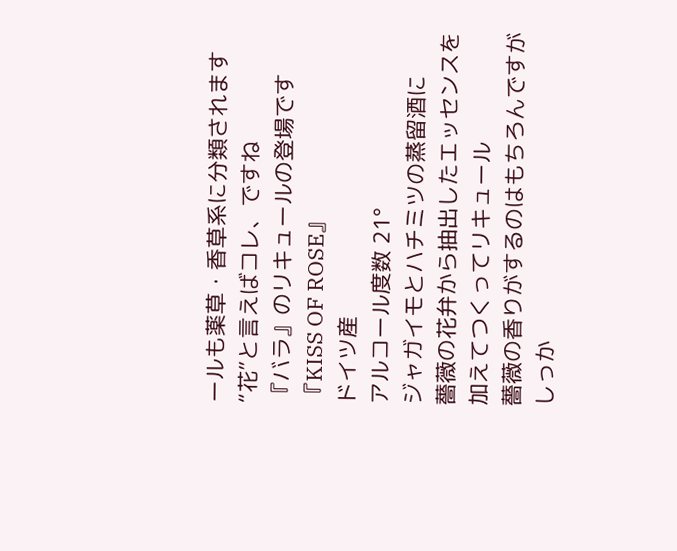ールも薬草・香草系に分類されます
“花”と言えばコレ、ですね
『バラ』のリキュールの登場です
『KISS OF ROSE』
ドイツ産
アルコール度数 21°
ジャガイモとハチミツの蒸留酒に
薔薇の花弁から抽出したエッセンスを加えてつくってリキュール
薔薇の香りがするのはもちろんですが
しっか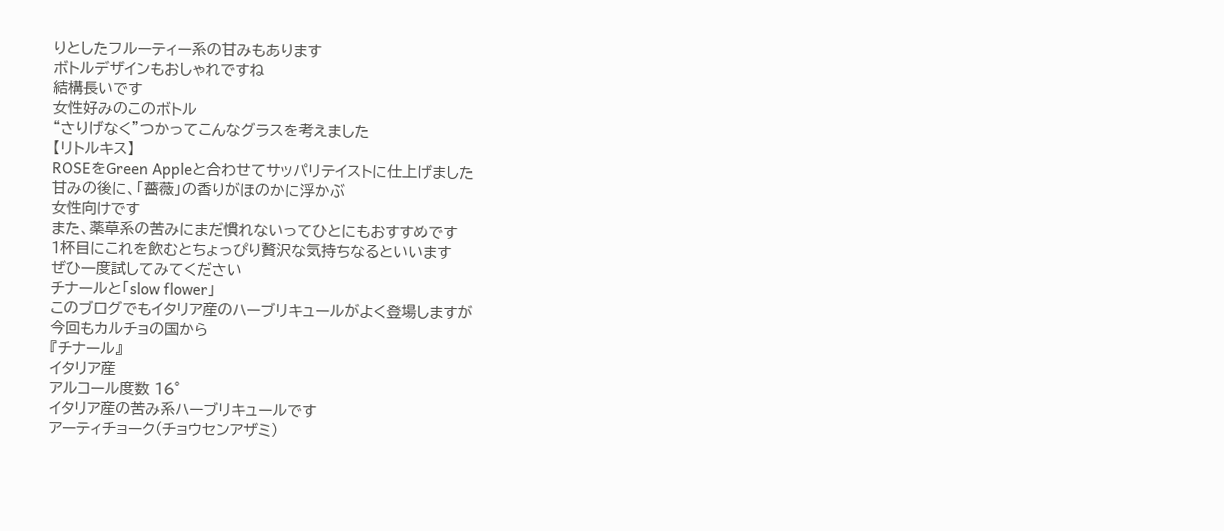りとしたフルーティー系の甘みもあります
ボトルデザインもおしゃれですね
結構長いです
女性好みのこのボトル
“さりげなく”つかってこんなグラスを考えました
【リトルキス】
ROSEをGreen Appleと合わせてサッパリテイストに仕上げました
甘みの後に、「薔薇」の香りがほのかに浮かぶ
女性向けです
また、薬草系の苦みにまだ慣れないってひとにもおすすめです
1杯目にこれを飲むとちょっぴり贅沢な気持ちなるといいます
ぜひ一度試してみてください
チナールと「slow flower」
このブログでもイタリア産のハーブリキュールがよく登場しますが
今回もカルチョの国から
『チナール』
イタリア産
アルコール度数 16°
イタリア産の苦み系ハーブリキュールです
アーティチョーク(チョウセンアザミ)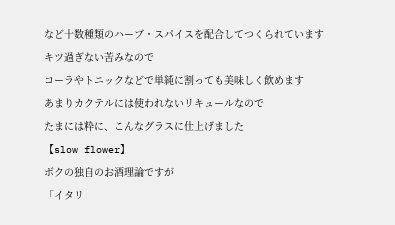など十数種類のハーブ・スパイスを配合してつくられています
キツ過ぎない苦みなので
コーラやトニックなどで単純に割っても美味しく飲めます
あまりカクテルには使われないリキュールなので
たまには粋に、こんなグラスに仕上げました
【slow flower】
ボクの独自のお酒理論ですが
「イタリ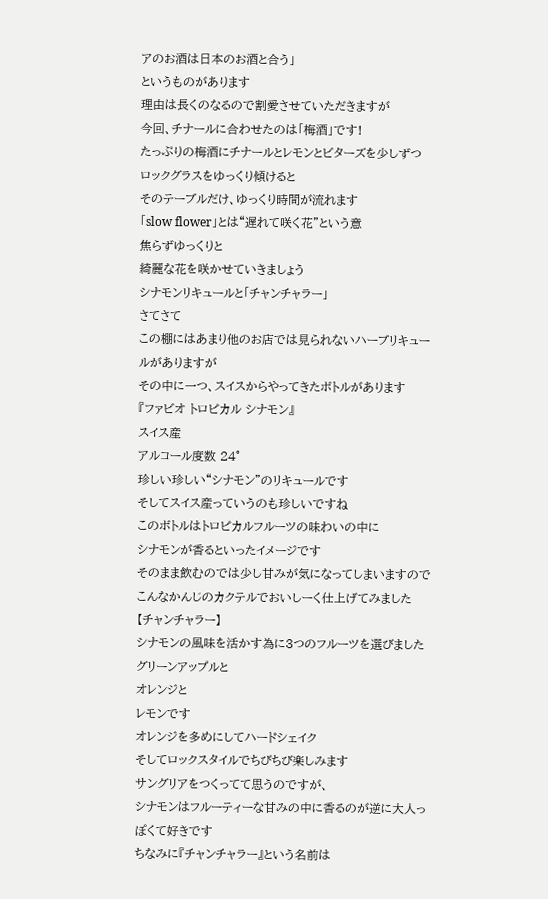アのお酒は日本のお酒と合う」
というものがあります
理由は長くのなるので割愛させていただきますが
今回、チナールに合わせたのは「梅酒」です!
たっぷりの梅酒にチナールとレモンとビターズを少しずつ
ロックグラスをゆっくり傾けると
そのテーブルだけ、ゆっくり時間が流れます
「slow flower」とは“遅れて咲く花”という意
焦らずゆっくりと
綺麗な花を咲かせていきましょう
シナモンリキュールと「チャンチャラー」
さてさて
この棚にはあまり他のお店では見られないハーブリキュールがありますが
その中に一つ、スイスからやってきたボトルがあります
『ファビオ トロピカル シナモン』
スイス産
アルコール度数 24°
珍しい珍しい“シナモン”のリキュールです
そしてスイス産っていうのも珍しいですね
このボトルはトロピカルフルーツの味わいの中に
シナモンが香るといったイメージです
そのまま飲むのでは少し甘みが気になってしまいますので
こんなかんじのカクテルでおいしーく仕上げてみました
【チャンチャラー】
シナモンの風味を活かす為に3つのフルーツを選びました
グリーンアップルと
オレンジと
レモンです
オレンジを多めにしてハードシェイク
そしてロックスタイルでちびちび楽しみます
サングリアをつくってて思うのですが、
シナモンはフルーティーな甘みの中に香るのが逆に大人っぽくて好きです
ちなみに『チャンチャラー』という名前は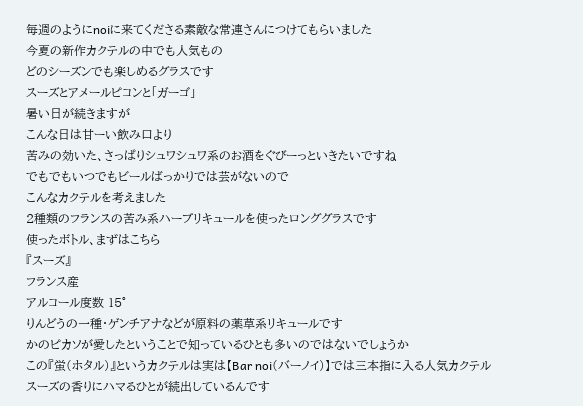毎週のようにnoiに来てくださる素敵な常連さんにつけてもらいました
今夏の新作カクテルの中でも人気もの
どのシーズンでも楽しめるグラスです
スーズとアメールピコンと「ガーゴ」
暑い日が続きますが
こんな日は甘ーい飲み口より
苦みの効いた、さっぱりシュワシュワ系のお酒をぐびーっといきたいですね
でもでもいつでもビールばっかりでは芸がないので
こんなカクテルを考えました
2種類のフランスの苦み系ハーブリキュールを使ったロンググラスです
使ったボトル、まずはこちら
『スーズ』
フランス産
アルコール度数 15°
りんどうの一種・ゲンチアナなどが原料の薬草系リキュールです
かのピカソが愛したということで知っているひとも多いのではないでしょうか
この『蛍(ホタル)』というカクテルは実は【Bar noi(バーノイ)】では三本指に入る人気カクテル
スーズの香りにハマるひとが続出しているんです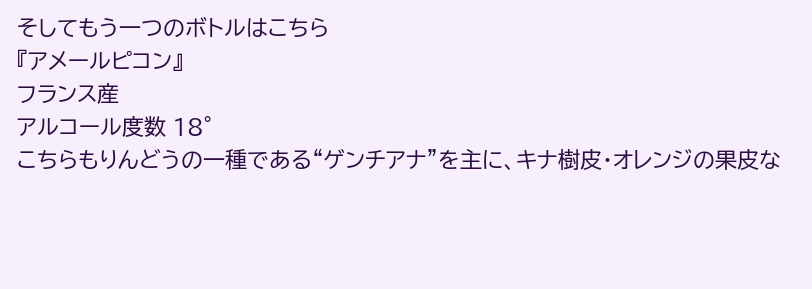そしてもう一つのボトルはこちら
『アメールピコン』
フランス産
アルコール度数 18°
こちらもりんどうの一種である“ゲンチアナ”を主に、キナ樹皮・オレンジの果皮な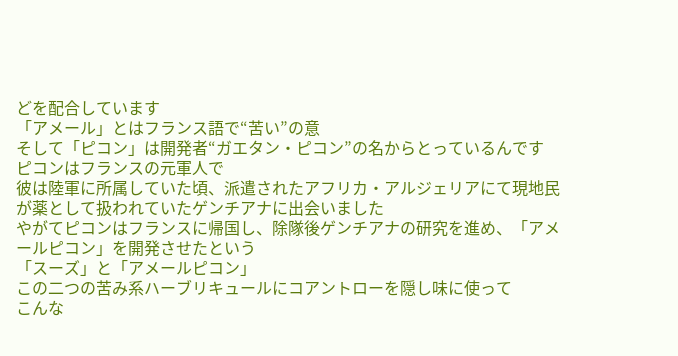どを配合しています
「アメール」とはフランス語で“苦い”の意
そして「ピコン」は開発者“ガエタン・ピコン”の名からとっているんです
ピコンはフランスの元軍人で
彼は陸軍に所属していた頃、派遣されたアフリカ・アルジェリアにて現地民が薬として扱われていたゲンチアナに出会いました
やがてピコンはフランスに帰国し、除隊後ゲンチアナの研究を進め、「アメールピコン」を開発させたという
「スーズ」と「アメールピコン」
この二つの苦み系ハーブリキュールにコアントローを隠し味に使って
こんな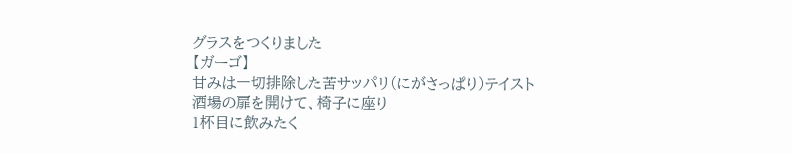グラスをつくりました
【ガーゴ】
甘みは一切排除した苦サッパリ(にがさっぱり)テイスト
酒場の扉を開けて、椅子に座り
1杯目に飲みたく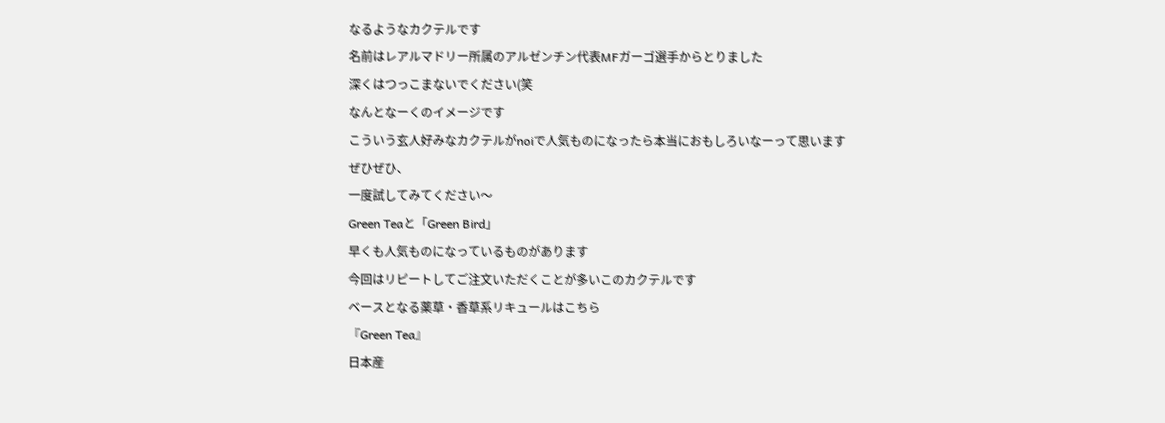なるようなカクテルです
名前はレアルマドリー所属のアルゼンチン代表MFガーゴ選手からとりました
深くはつっこまないでください(笑
なんとなーくのイメージです
こういう玄人好みなカクテルがnoiで人気ものになったら本当におもしろいなーって思います
ぜひぜひ、
一度試してみてください〜
Green Teaと「Green Bird」
早くも人気ものになっているものがあります
今回はリピートしてご注文いただくことが多いこのカクテルです
ベースとなる薬草・香草系リキュールはこちら
『Green Tea』
日本産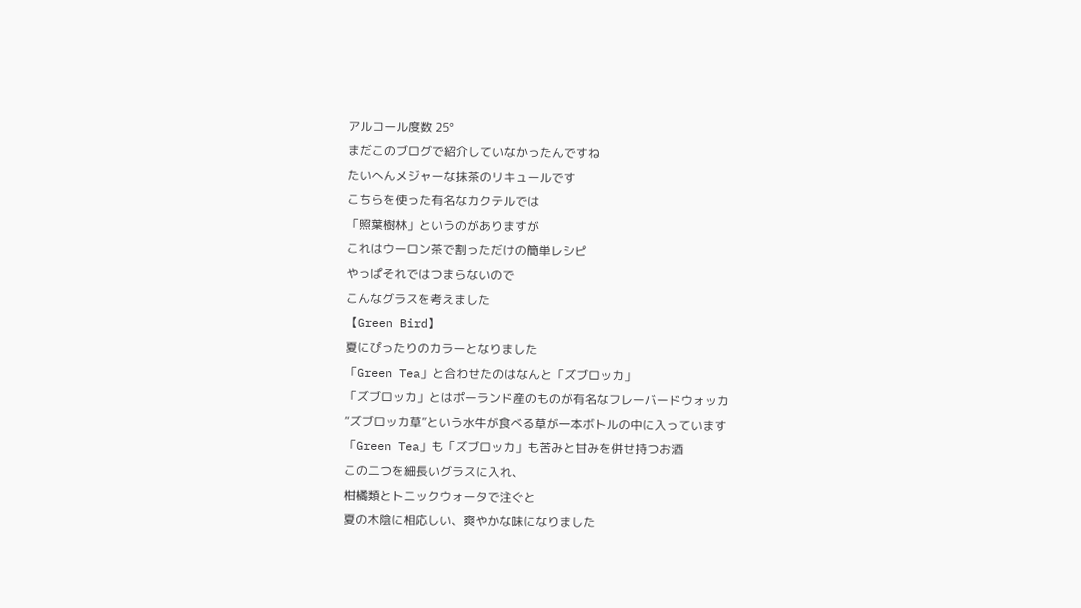アルコール度数 25°
まだこのブログで紹介していなかったんですね
たいへんメジャーな抹茶のリキュールです
こちらを使った有名なカクテルでは
「照葉樹林」というのがありますが
これはウーロン茶で割っただけの簡単レシピ
やっぱそれではつまらないので
こんなグラスを考えました
【Green Bird】
夏にぴったりのカラーとなりました
「Green Tea」と合わせたのはなんと「ズブロッカ」
「ズブロッカ」とはポーランド産のものが有名なフレーバードウォッカ
“ズブロッカ草”という水牛が食べる草が一本ボトルの中に入っています
「Green Tea」も「ズブロッカ」も苦みと甘みを併せ持つお酒
この二つを細長いグラスに入れ、
柑橘類とトニックウォータで注ぐと
夏の木陰に相応しい、爽やかな味になりました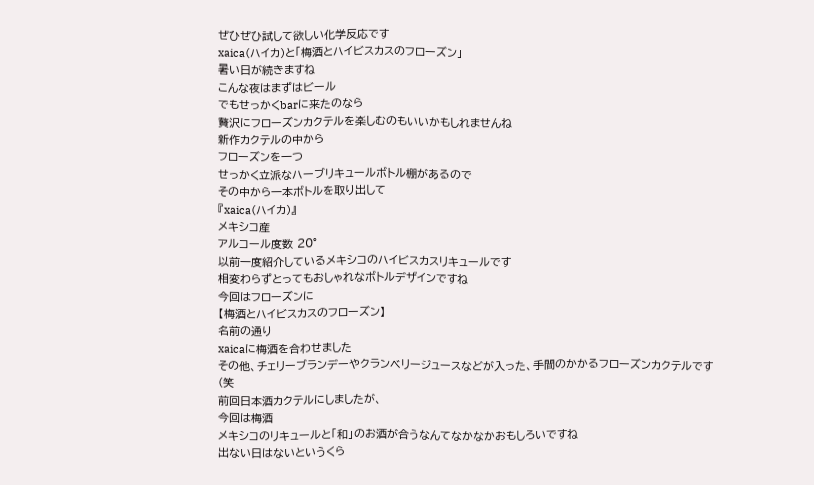ぜひぜひ試して欲しい化学反応です
xaica(ハイカ)と「梅酒とハイビスカスのフローズン」
暑い日が続きますね
こんな夜はまずはビール
でもせっかくbarに来たのなら
贅沢にフローズンカクテルを楽しむのもいいかもしれませんね
新作カクテルの中から
フローズンを一つ
せっかく立派なハーブリキュールボトル棚があるので
その中から一本ボトルを取り出して
『xaica(ハイカ)』
メキシコ産
アルコール度数 20°
以前一度紹介しているメキシコのハイビスカスリキュールです
相変わらずとってもおしゃれなボトルデザインですね
今回はフローズンに
【梅酒とハイビスカスのフローズン】
名前の通り
xaicaに梅酒を合わせました
その他、チェリーブランデーやクランベリージュースなどが入った、手間のかかるフローズンカクテルです(笑
前回日本酒カクテルにしましたが、
今回は梅酒
メキシコのリキュールと「和」のお酒が合うなんてなかなかおもしろいですね
出ない日はないというくら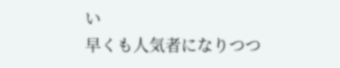い
早くも人気者になりつつ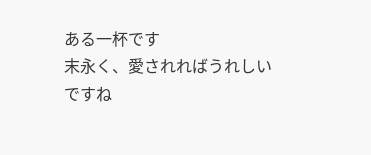ある一杯です
末永く、愛されればうれしいですね